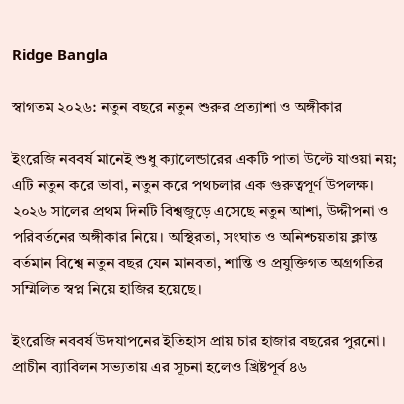Ridge Bangla

স্বাগতম ২০২৬: নতুন বছরে নতুন শুরুর প্রত্যাশা ও অঙ্গীকার

ইংরেজি নববর্ষ মানেই শুধু ক্যালেন্ডারের একটি পাতা উল্টে যাওয়া নয়; এটি নতুন করে ভাবা, নতুন করে পথচলার এক গুরুত্বপূর্ণ উপলক্ষ। ২০২৬ সালের প্রথম দিনটি বিশ্বজুড়ে এসেছে নতুন আশা, উদ্দীপনা ও পরিবর্তনের অঙ্গীকার নিয়ে। অস্থিরতা, সংঘাত ও অনিশ্চয়তায় ক্লান্ত বর্তমান বিশ্বে নতুন বছর যেন মানবতা, শান্তি ও প্রযুক্তিগত অগ্রগতির সম্মিলিত স্বপ্ন নিয়ে হাজির হয়েছে।

ইংরেজি নববর্ষ উদযাপনের ইতিহাস প্রায় চার হাজার বছরের পুরনো। প্রাচীন ব্যাবিলন সভ্যতায় এর সূচনা হলেও খ্রিষ্টপূর্ব ৪৬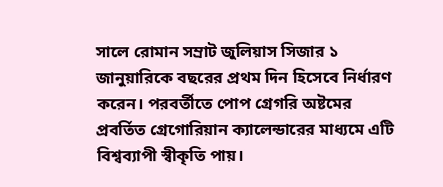সালে রোমান সম্রাট জুলিয়াস সিজার ১ জানুয়ারিকে বছরের প্রথম দিন হিসেবে নির্ধারণ করেন। পরবর্তীতে পোপ গ্রেগরি অষ্টমের প্রবর্তিত গ্রেগোরিয়ান ক্যালেন্ডারের মাধ্যমে এটি বিশ্বব্যাপী স্বীকৃতি পায়।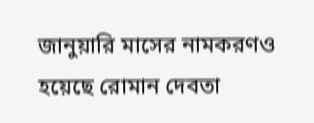জানুয়ারি মাসের নামকরণও হয়েছে রোমান দেবতা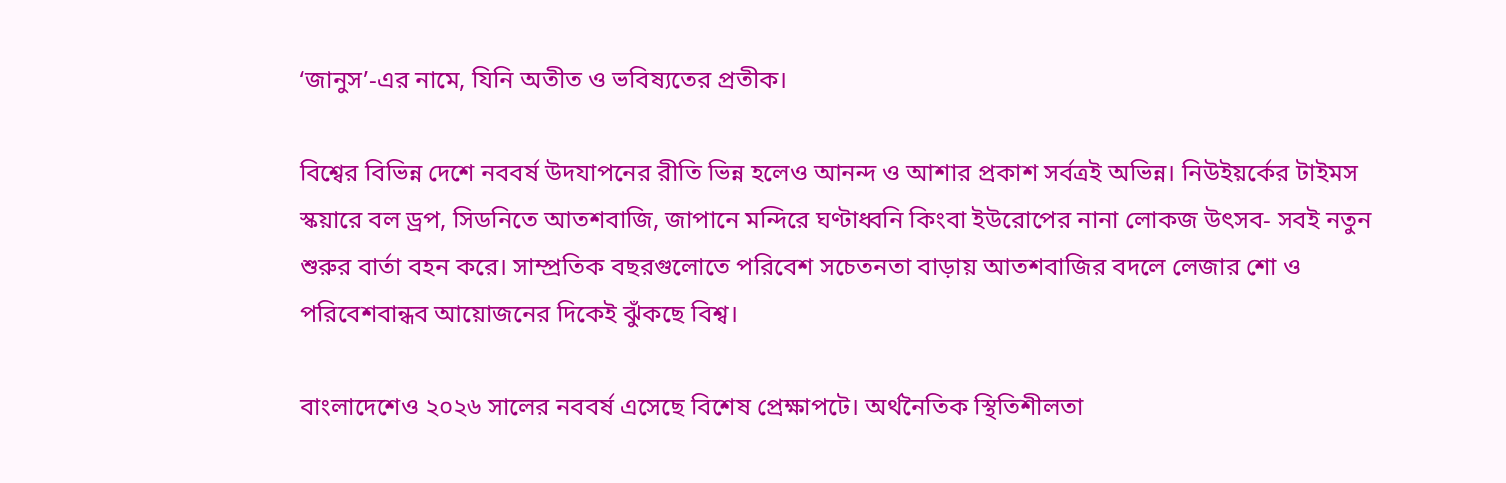‘জানুস’-এর নামে, যিনি অতীত ও ভবিষ্যতের প্রতীক।

বিশ্বের বিভিন্ন দেশে নববর্ষ উদযাপনের রীতি ভিন্ন হলেও আনন্দ ও আশার প্রকাশ সর্বত্রই অভিন্ন। নিউইয়র্কের টাইমস স্কয়ারে বল ড্রপ, সিডনিতে আতশবাজি, জাপানে মন্দিরে ঘণ্টাধ্বনি কিংবা ইউরোপের নানা লোকজ উৎসব- সবই নতুন শুরুর বার্তা বহন করে। সাম্প্রতিক বছরগুলোতে পরিবেশ সচেতনতা বাড়ায় আতশবাজির বদলে লেজার শো ও পরিবেশবান্ধব আয়োজনের দিকেই ঝুঁকছে বিশ্ব।

বাংলাদেশেও ২০২৬ সালের নববর্ষ এসেছে বিশেষ প্রেক্ষাপটে। অর্থনৈতিক স্থিতিশীলতা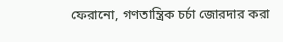ফেরানো, গণতান্ত্রিক চর্চা জোরদার করা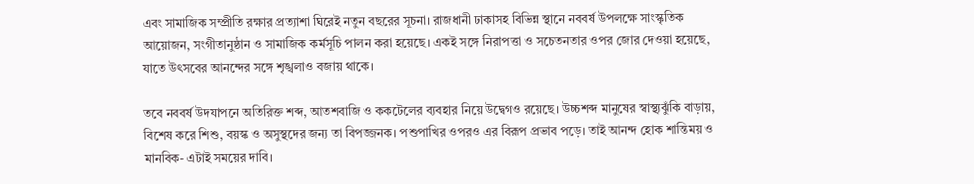এবং সামাজিক সম্প্রীতি রক্ষার প্রত্যাশা ঘিরেই নতুন বছরের সূচনা। রাজধানী ঢাকাসহ বিভিন্ন স্থানে নববর্ষ উপলক্ষে সাংস্কৃতিক আয়োজন, সংগীতানুষ্ঠান ও সামাজিক কর্মসূচি পালন করা হয়েছে। একই সঙ্গে নিরাপত্তা ও সচেতনতার ওপর জোর দেওয়া হয়েছে, যাতে উৎসবের আনন্দের সঙ্গে শৃঙ্খলাও বজায় থাকে।

তবে নববর্ষ উদযাপনে অতিরিক্ত শব্দ, আতশবাজি ও ককটেলের ব্যবহার নিয়ে উদ্বেগও রয়েছে। উচ্চশব্দ মানুষের স্বাস্থ্যঝুঁকি বাড়ায়, বিশেষ করে শিশু, বয়স্ক ও অসুস্থদের জন্য তা বিপজ্জনক। পশুপাখির ওপরও এর বিরূপ প্রভাব পড়ে। তাই আনন্দ হোক শান্তিময় ও মানবিক- এটাই সময়ের দাবি।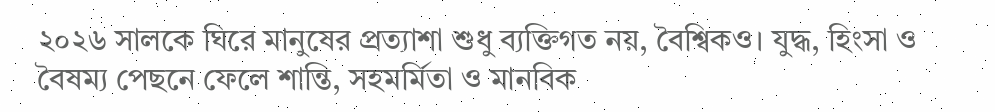২০২৬ সালকে ঘিরে মানুষের প্রত্যাশা শুধু ব্যক্তিগত নয়, বৈশ্বিকও। যুদ্ধ, হিংসা ও বৈষম্য পেছনে ফেলে শান্তি, সহমর্মিতা ও মানবিক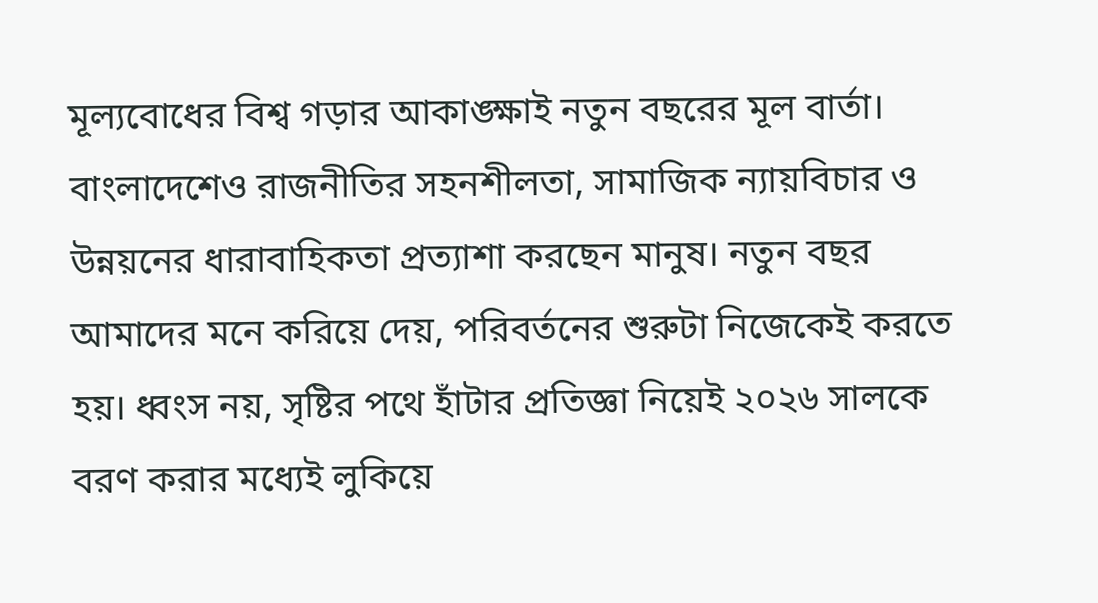মূল্যবোধের বিশ্ব গড়ার আকাঙ্ক্ষাই নতুন বছরের মূল বার্তা। বাংলাদেশেও রাজনীতির সহনশীলতা, সামাজিক ন্যায়বিচার ও উন্নয়নের ধারাবাহিকতা প্রত্যাশা করছেন মানুষ। নতুন বছর আমাদের মনে করিয়ে দেয়, পরিবর্তনের শুরুটা নিজেকেই করতে হয়। ধ্বংস নয়, সৃষ্টির পথে হাঁটার প্রতিজ্ঞা নিয়েই ২০২৬ সালকে বরণ করার মধ্যেই লুকিয়ে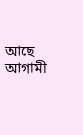আছে আগামী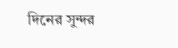দিনের সুন্দর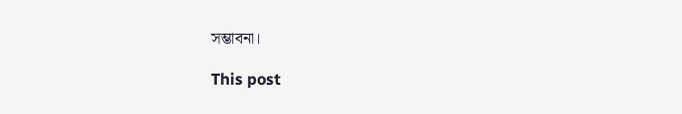সম্ভাবনা।

This post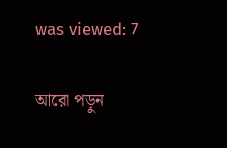was viewed: 7

আরো পড়ুন